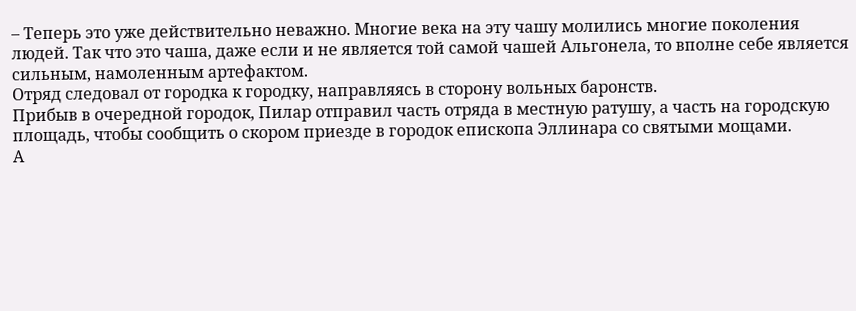– Теперь это уже действительно неважно. Многие века на эту чашу молились многие поколения людей. Так что это чаша, даже если и не является той самой чашей Альгонела, то вполне себе является сильным, намоленным артефактом.
Отряд следовал от городка к городку, направляясь в сторону вольных баронств.
Прибыв в очередной городок, Пилар отправил часть отряда в местную ратушу, а часть на городскую площадь, чтобы сообщить о скором приезде в городок епископа Эллинара со святыми мощами.
А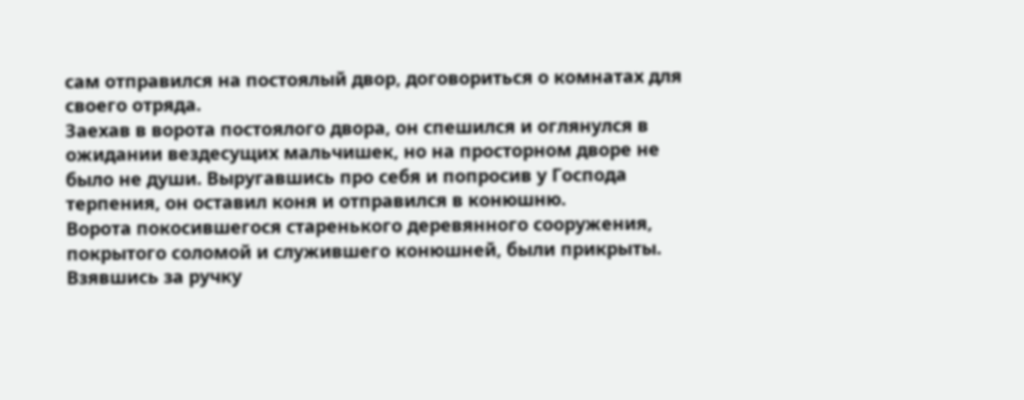сам отправился на постоялый двор, договориться о комнатах для своего отряда.
Заехав в ворота постоялого двора, он спешился и оглянулся в ожидании вездесущих мальчишек, но на просторном дворе не было не души. Выругавшись про себя и попросив у Господа терпения, он оставил коня и отправился в конюшню.
Ворота покосившегося старенького деревянного сооружения, покрытого соломой и служившего конюшней, были прикрыты. Взявшись за ручку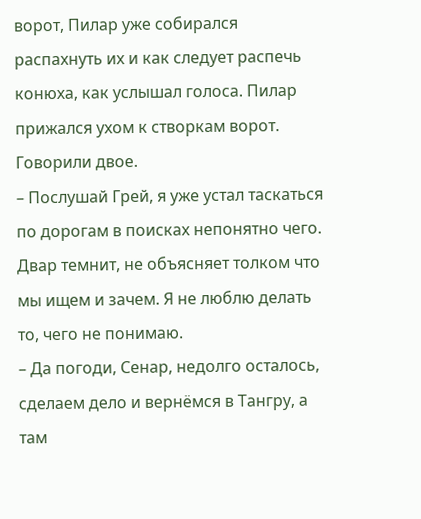ворот, Пилар уже собирался распахнуть их и как следует распечь конюха, как услышал голоса. Пилар прижался ухом к створкам ворот. Говорили двое.
– Послушай Грей, я уже устал таскаться по дорогам в поисках непонятно чего. Двар темнит, не объясняет толком что мы ищем и зачем. Я не люблю делать то, чего не понимаю.
– Да погоди, Сенар, недолго осталось, сделаем дело и вернёмся в Тангру, а там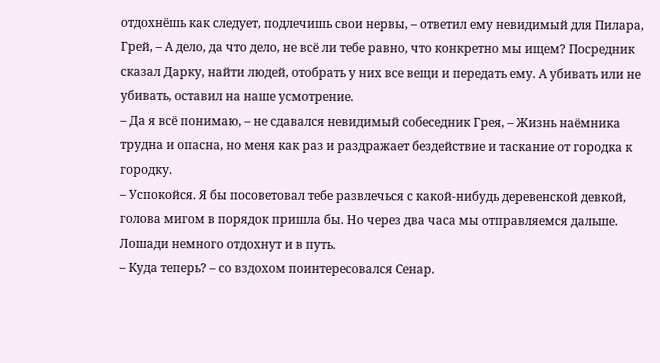отдохнёшь как следует, подлечишь свои нервы, – ответил ему невидимый для Пилара, Грей, – А дело, да что дело, не всё ли тебе равно, что конкретно мы ищем? Посредник сказал Дарку, найти людей, отобрать у них все вещи и передать ему. А убивать или не убивать, оставил на наше усмотрение.
– Да я всё понимаю, – не сдавался невидимый собеседник Грея, – Жизнь наёмника трудна и опасна, но меня как раз и раздражает бездействие и таскание от городка к городку.
– Успокойся. Я бы посоветовал тебе развлечься с какой-нибудь деревенской девкой, голова мигом в порядок пришла бы. Но через два часа мы отправляемся дальше. Лошади немного отдохнут и в путь.
– Куда теперь? – со вздохом поинтересовался Сенар.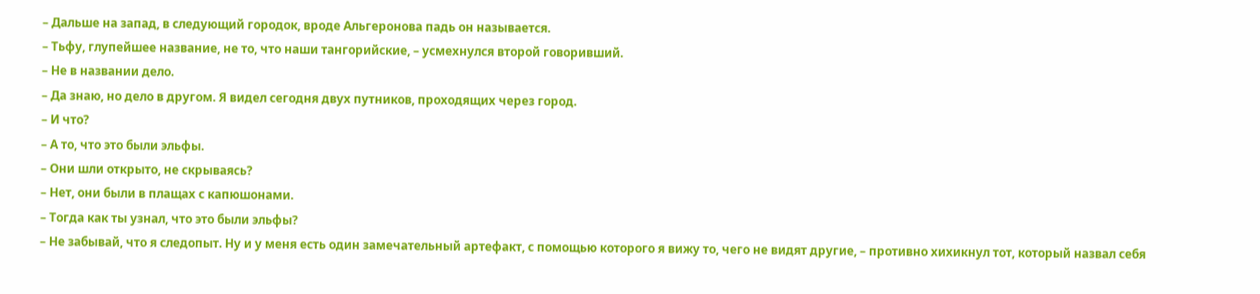– Дальше на запад, в следующий городок, вроде Альгеронова падь он называется.
– Тьфу, глупейшее название, не то, что наши тангорийские, – усмехнулся второй говоривший.
– Не в названии дело.
– Да знаю, но дело в другом. Я видел сегодня двух путников, проходящих через город.
– И что?
– А то, что это были эльфы.
– Они шли открыто, не скрываясь?
– Нет, они были в плащах с капюшонами.
– Тогда как ты узнал, что это были эльфы?
– Не забывай, что я следопыт. Ну и у меня есть один замечательный артефакт, с помощью которого я вижу то, чего не видят другие, – противно хихикнул тот, который назвал себя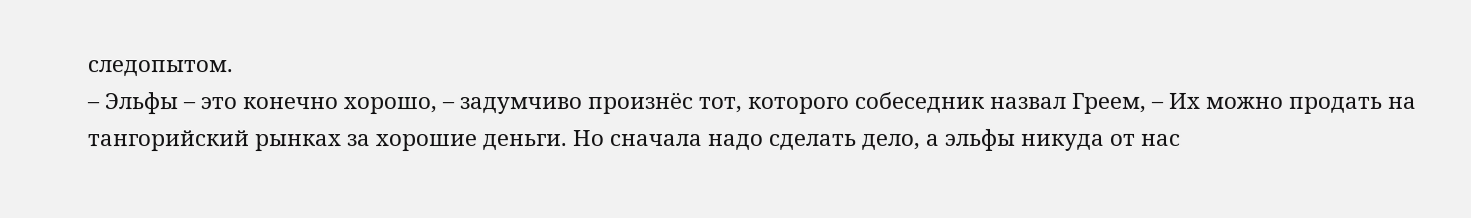следопытом.
– Эльфы – это конечно хорошо, – задумчиво произнёс тот, которого собеседник назвал Греем, – Их можно продать на тангорийский рынках за хорошие деньги. Но сначала надо сделать дело, а эльфы никуда от нас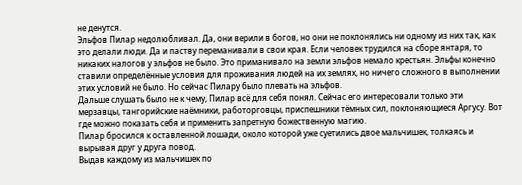не денутся.
Эльфов Пилар недолюбливал. Да, они верили в богов, но они не поклонялись ни одному из них так, как это делали люди. Да и паству переманивали в свои края. Если человек трудился на сборе янтаря, то никаких налогов у эльфов не было. Это приманивало на земли эльфов немало крестьян. Эльфы конечно ставили определённые условия для проживания людей на их землях, но ничего сложного в выполнении этих условий не было. Но сейчас Пилару было плевать на эльфов.
Дальше слушать было не к чему, Пилар всё для себя понял. Сейчас его интересовали только эти мерзавцы, тангорийские наёмники, работорговцы, приспешники тёмных сил, поклоняющиеся Аргусу. Вот где можно показать себя и применить запретную божественную магию.
Пилар бросился к оставленной лошади, около которой уже суетились двое мальчишек, толкаясь и вырывая друг у друга повод.
Выдав каждому из мальчишек по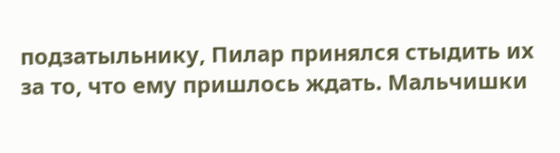подзатыльнику, Пилар принялся стыдить их за то, что ему пришлось ждать. Мальчишки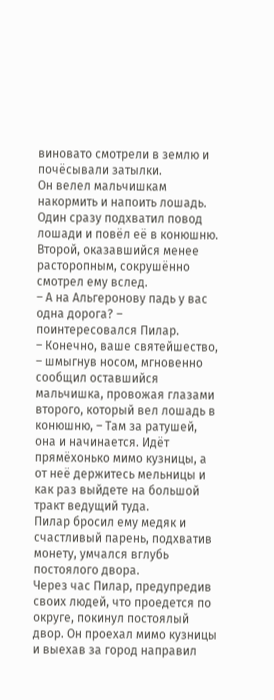виновато смотрели в землю и почёсывали затылки.
Он велел мальчишкам накормить и напоить лошадь. Один сразу подхватил повод лошади и повёл её в конюшню. Второй, оказавшийся менее расторопным, сокрушённо смотрел ему вслед.
– А на Альгеронову падь у вас одна дорога? – поинтересовался Пилар.
– Конечно, ваше святейшество, – шмыгнув носом, мгновенно сообщил оставшийся мальчишка, провожая глазами второго, который вел лошадь в конюшню, – Там за ратушей, она и начинается. Идёт прямёхонько мимо кузницы, а от неё держитесь мельницы и как раз выйдете на большой тракт ведущий туда.
Пилар бросил ему медяк и счастливый парень, подхватив монету, умчался вглубь постоялого двора.
Через час Пилар, предупредив своих людей, что проедется по округе, покинул постоялый двор. Он проехал мимо кузницы и выехав за город направил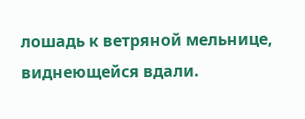лошадь к ветряной мельнице, виднеющейся вдали.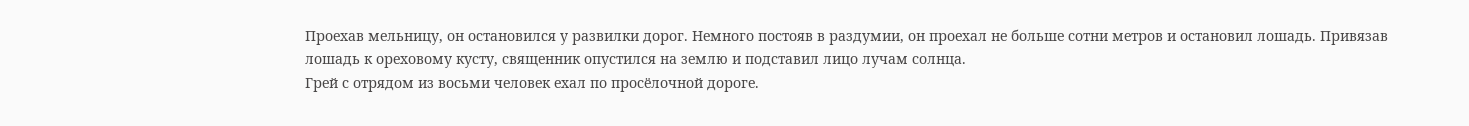Проехав мельницу, он остановился у развилки дорог. Немного постояв в раздумии, он проехал не больше сотни метров и остановил лошадь. Привязав лошадь к ореховому кусту, священник опустился на землю и подставил лицо лучам солнца.
Грей с отрядом из восьми человек ехал по просёлочной дороге.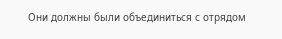Они должны были объединиться с отрядом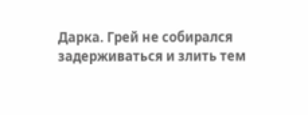Дарка. Грей не собирался задерживаться и злить тем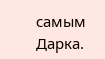самым Дарка.